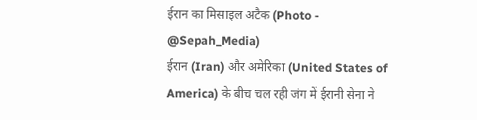ईरान का मिसाइल अटैक (Photo - @Sepah_Media)
ईरान (Iran) और अमेरिका (United States of America) के बीच चल रही जंग में ईरानी सेना ने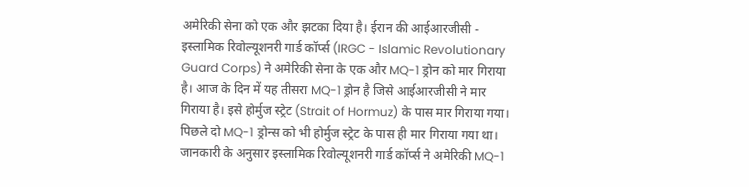अमेरिकी सेना को एक और झटका दिया है। ईरान की आईआरजीसी - इस्लामिक रिवोल्यूशनरी गार्ड कॉर्प्स (IRGC - Islamic Revolutionary Guard Corps) ने अमेरिकी सेना के एक और MQ-1 ड्रोन को मार गिराया है। आज के दिन में यह तीसरा MQ-1 ड्रोन है जिसे आईआरजीसी ने मार गिराया है। इसे होर्मुज स्ट्रेट (Strait of Hormuz) के पास मार गिराया गया। पिछले दो MQ-1 ड्रोन्स को भी होर्मुज स्ट्रेट के पास ही मार गिराया गया था।
जानकारी के अनुसार इस्लामिक रिवोल्यूशनरी गार्ड कॉर्प्स ने अमेरिकी MQ-1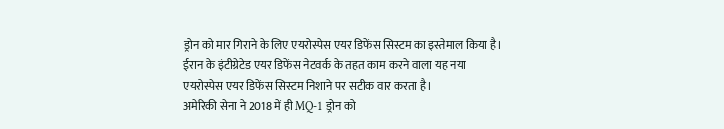ड्रोन को मार गिराने के लिए एयरोस्पेस एयर डिफेंस सिस्टम का इस्तेमाल किया है। ईरान के इंटीग्रेटेड एयर डिफेंस नेटवर्क के तहत काम करने वाला यह नया एयरोस्पेस एयर डिफेंस सिस्टम निशाने पर सटीक वार करता है।
अमेरिकी सेना ने 2018 में ही MQ-1 ड्रोन को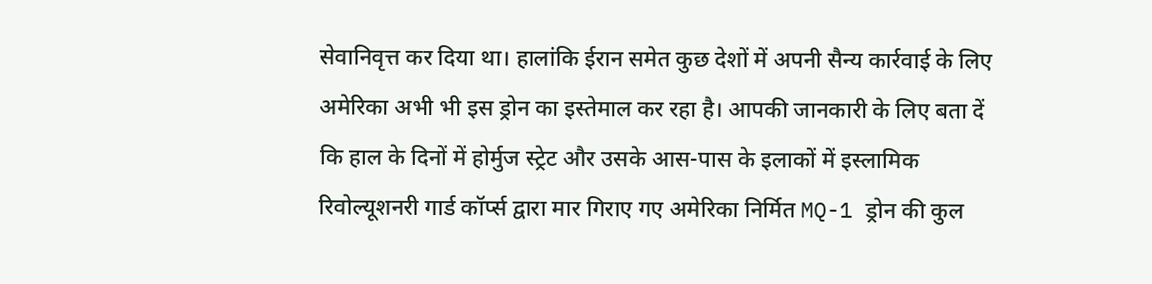सेवानिवृत्त कर दिया था। हालांकि ईरान समेत कुछ देशों में अपनी सैन्य कार्रवाई के लिए अमेरिका अभी भी इस ड्रोन का इस्तेमाल कर रहा है। आपकी जानकारी के लिए बता दें कि हाल के दिनों में होर्मुज स्ट्रेट और उसके आस-पास के इलाकों में इस्लामिक रिवोल्यूशनरी गार्ड कॉर्प्स द्वारा मार गिराए गए अमेरिका निर्मित MQ-1 ड्रोन की कुल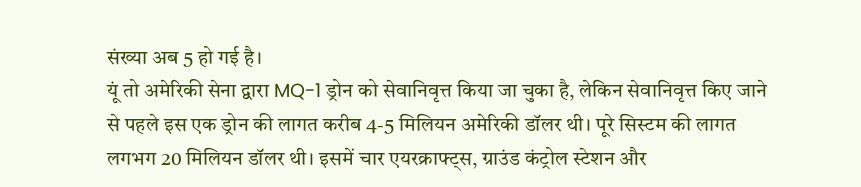संख्या अब 5 हो गई है।
यूं तो अमेरिकी सेना द्वारा MQ-1 ड्रोन को सेवानिवृत्त किया जा चुका है, लेकिन सेवानिवृत्त किए जाने से पहले इस एक ड्रोन की लागत करीब 4-5 मिलियन अमेरिकी डॉलर थी। पूरे सिस्टम की लागत लगभग 20 मिलियन डॉलर थी। इसमें चार एयरक्राफ्ट्स, ग्राउंड कंट्रोल स्टेशन और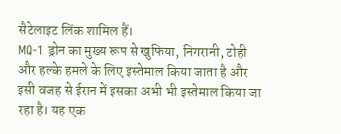सैटेलाइट लिंक शामिल हैं।
MQ-1 ड्रोन का मुख्य रूप से खुफिया, निगरानी, टोही और हल्के हमले के लिए इस्तेमाल किया जाता है और इसी वजह से ईरान में इसका अभी भी इस्तेमाल किया जा रहा है। यह एक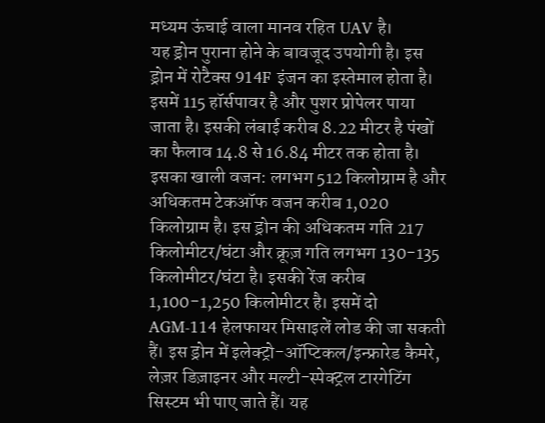मध्यम ऊंचाई वाला मानव रहित UAV है।
यह ड्रोन पुराना होने के बावजूद उपयोगी है। इस ड्रोन में रोटैक्स 914F इंजन का इस्तेमाल होता है। इसमें 115 हॉर्सपावर है और पुशर प्रोपेलर पाया जाता है। इसकी लंबाई करीब 8.22 मीटर है पंखों का फैलाव 14.8 से 16.84 मीटर तक होता है। इसका खाली वजन: लगभग 512 किलोग्राम है और अधिकतम टेकऑफ वजन करीब 1,020 किलोग्राम है। इस ड्रोन की अधिकतम गति 217 किलोमीटर/घंटा और क्रूज़ गति लगभग 130-135 किलोमीटर/घंटा है। इसकी रेंज करीब 1,100-1,250 किलोमीटर है। इसमें दो AGM-114 हेलफायर मिसाइलें लोड की जा सकती हैं। इस ड्रोन में इलेक्ट्रो-ऑप्टिकल/इन्फ्रारेड कैमरे, लेज़र डिज़ाइनर और मल्टी-स्पेक्ट्रल टारगेटिंग सिस्टम भी पाए जाते हैं। यह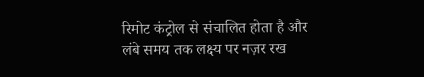रिमोट कंट्रोल से संचालित होता है और लंबे समय तक लक्ष्य पर नज़र रख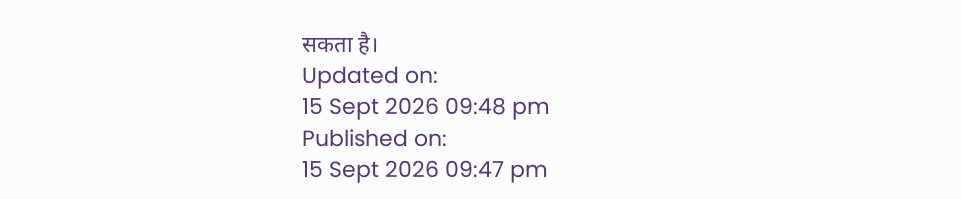सकता है।
Updated on:
15 Sept 2026 09:48 pm
Published on:
15 Sept 2026 09:47 pm